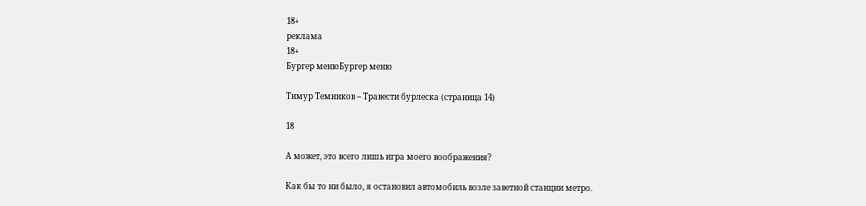18+
реклама
18+
Бургер менюБургер меню

Тимур Темников – Травести бурлеска (страница 14)

18

А может, это всего лишь игра моего воображения?

Как бы то ни было, я остановил автомобиль возле заветной станции метро.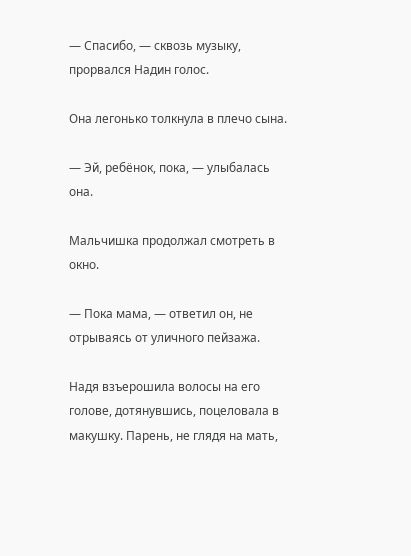— Спасибо, — сквозь музыку, прорвался Надин голос.

Она легонько толкнула в плечо сына.

— Эй, ребёнок, пока, — улыбалась она.

Мальчишка продолжал смотреть в окно.

— Пока мама, — ответил он, не отрываясь от уличного пейзажа.

Надя взъерошила волосы на его голове, дотянувшись, поцеловала в макушку. Парень, не глядя на мать,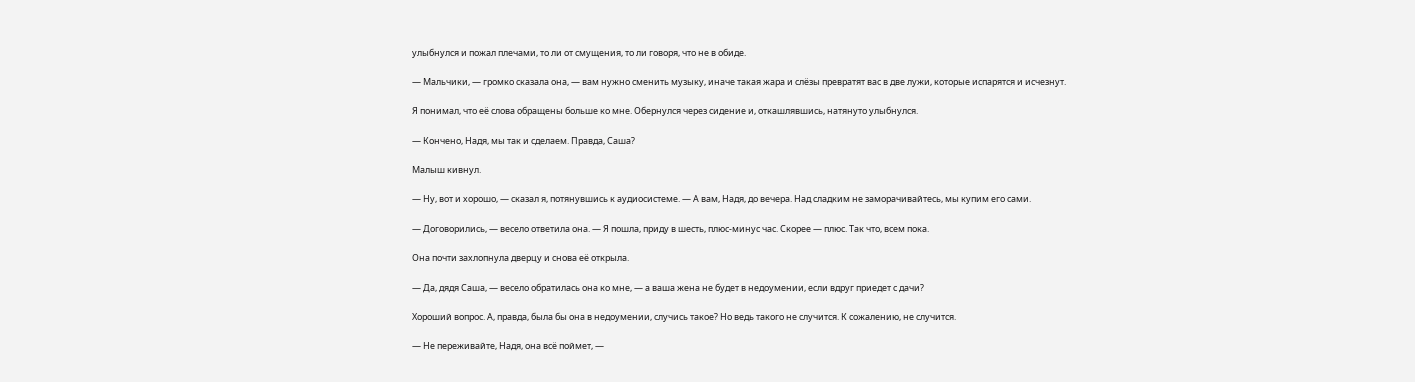улыбнулся и пожал плечами, то ли от смущения, то ли говоря, что не в обиде.

— Мальчики, — громко сказала она, — вам нужно сменить музыку, иначе такая жара и слёзы превратят вас в две лужи, которые испарятся и исчезнут.

Я понимал, что её слова обращены больше ко мне. Обернулся через сидение и, откашлявшись, натянуто улыбнулся.

— Кончено, Надя, мы так и сделаем. Правда, Саша?

Малыш кивнул.

— Ну, вот и хорошо, — сказал я, потянувшись к аудиосистеме. — А вам, Надя, до вечера. Над сладким не заморачивайтесь, мы купим его сами.

— Договорились, — весело ответила она. — Я пошла, приду в шесть, плюс-минус час. Скорее — плюс. Так что, всем пока.

Она почти захлопнула дверцу и снова её открыла.

— Да, дядя Саша, — весело обратилась она ко мне, — а ваша жена не будет в недоумении, если вдруг приедет с дачи?

Хороший вопрос. А, правда, была бы она в недоумении, случись такое? Но ведь такого не случится. К сожалению, не случится.

— Не переживайте, Надя, она всё поймет, —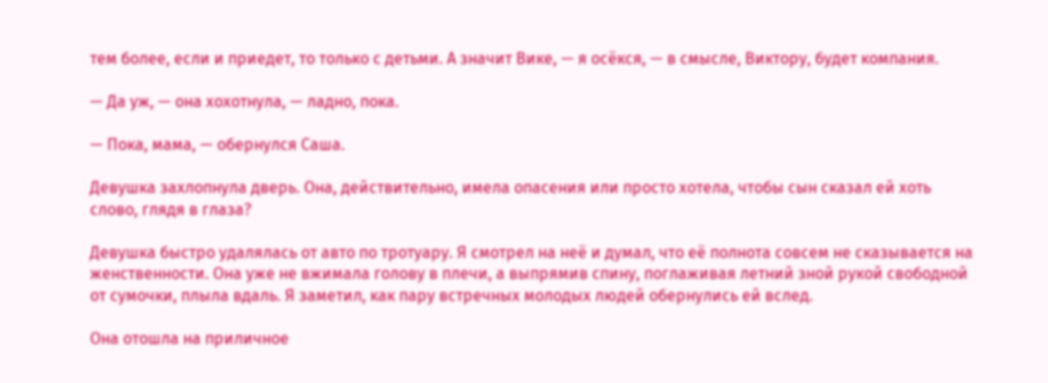тем более, если и приедет, то только с детьми. А значит Вике, — я осёкся, — в смысле, Виктору, будет компания.

— Да уж, — она хохотнула, — ладно, пока.

— Пока, мама, — обернулся Саша.

Девушка захлопнула дверь. Она, действительно, имела опасения или просто хотела, чтобы сын сказал ей хоть слово, глядя в глаза?

Девушка быстро удалялась от авто по тротуару. Я смотрел на неё и думал, что её полнота совсем не сказывается на женственности. Она уже не вжимала голову в плечи, а выпрямив спину, поглаживая летний зной рукой свободной от сумочки, плыла вдаль. Я заметил, как пару встречных молодых людей обернулись ей вслед.

Она отошла на приличное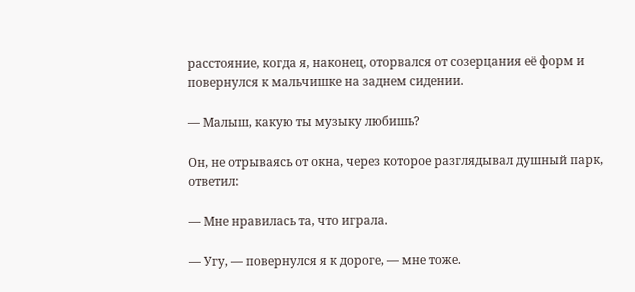расстояние, когда я, наконец, оторвался от созерцания её форм и повернулся к мальчишке на заднем сидении.

— Малыш, какую ты музыку любишь?

Он, не отрываясь от окна, через которое разглядывал душный парк, ответил:

— Мне нравилась та, что играла.

— Угу, — повернулся я к дороге, — мне тоже.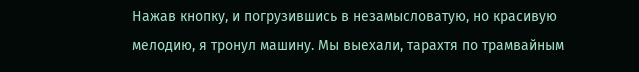Нажав кнопку, и погрузившись в незамысловатую, но красивую мелодию, я тронул машину. Мы выехали, тарахтя по трамвайным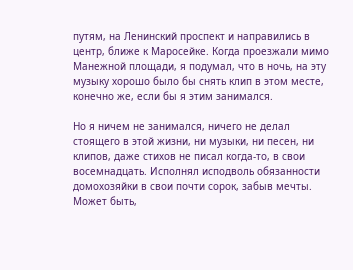путям, на Ленинский проспект и направились в центр, ближе к Маросейке. Когда проезжали мимо Манежной площади, я подумал, что в ночь, на эту музыку хорошо было бы снять клип в этом месте, конечно же, если бы я этим занимался.

Но я ничем не занимался, ничего не делал стоящего в этой жизни, ни музыки, ни песен, ни клипов, даже стихов не писал когда-то, в свои восемнадцать. Исполнял исподволь обязанности домохозяйки в свои почти сорок, забыв мечты. Может быть,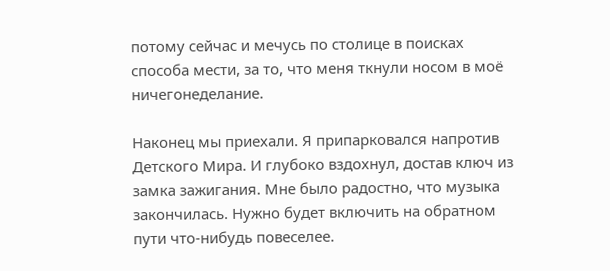потому сейчас и мечусь по столице в поисках способа мести, за то, что меня ткнули носом в моё ничегонеделание.

Наконец мы приехали. Я припарковался напротив Детского Мира. И глубоко вздохнул, достав ключ из замка зажигания. Мне было радостно, что музыка закончилась. Нужно будет включить на обратном пути что-нибудь повеселее.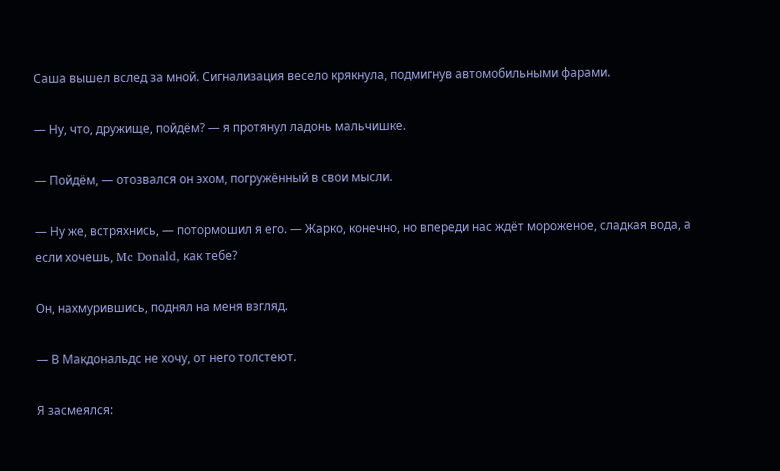Саша вышел вслед за мной. Сигнализация весело крякнула, подмигнув автомобильными фарами.

— Ну, что, дружище, пойдём? — я протянул ладонь мальчишке.

— Пойдём, — отозвался он эхом, погружённый в свои мысли.

— Ну же, встряхнись, — потормошил я его. — Жарко, конечно, но впереди нас ждёт мороженое, сладкая вода, а если хочешь, Mc Donald, как тебе?

Он, нахмурившись, поднял на меня взгляд.

— В Макдональдс не хочу, от него толстеют.

Я засмеялся: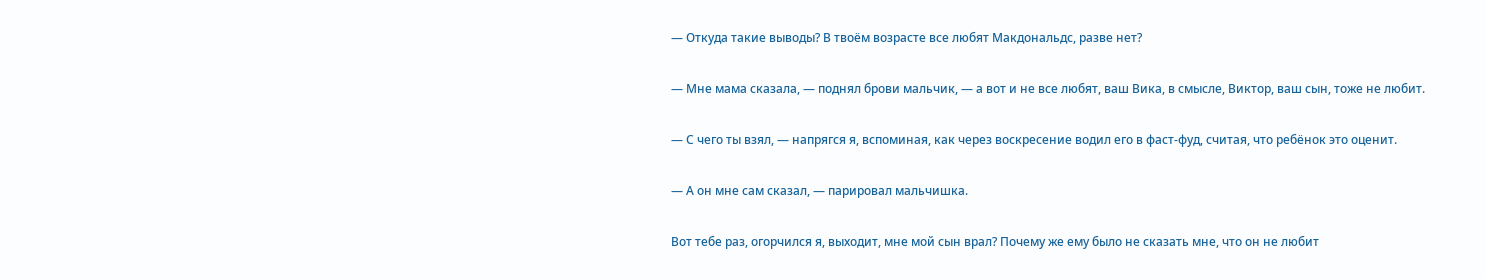— Откуда такие выводы? В твоём возрасте все любят Макдональдс, разве нет?

— Мне мама сказала, — поднял брови мальчик, — а вот и не все любят, ваш Вика, в смысле, Виктор, ваш сын, тоже не любит.

— С чего ты взял, — напрягся я, вспоминая, как через воскресение водил его в фаст-фуд, считая, что ребёнок это оценит.

— А он мне сам сказал, — парировал мальчишка.

Вот тебе раз, огорчился я, выходит, мне мой сын врал? Почему же ему было не сказать мне, что он не любит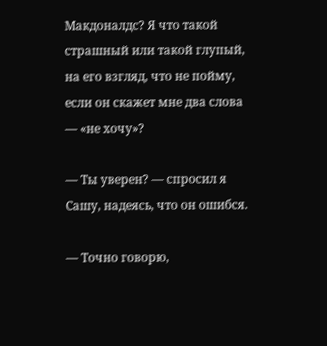Макдоналдс? Я что такой страшный или такой глупый, на его взгляд, что не пойму, если он скажет мне два слова — «не хочу»?

— Ты уверен? — спросил я Сашу, надеясь, что он ошибся.

— Точно говорю,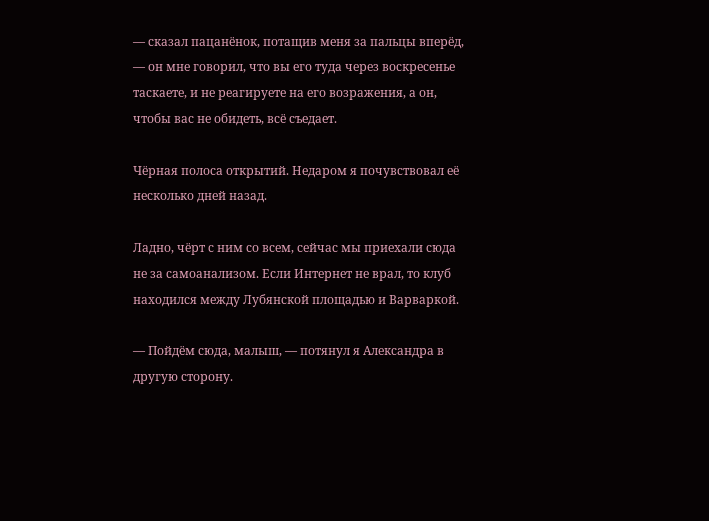— сказал пацанёнок, потащив меня за пальцы вперёд, — он мне говорил, что вы его туда через воскресенье таскаете, и не реагируете на его возражения, а он, чтобы вас не обидеть, всё съедает.

Чёрная полоса открытий. Недаром я почувствовал её несколько дней назад.

Ладно, чёрт с ним со всем, сейчас мы приехали сюда не за самоанализом. Если Интернет не врал, то клуб находился между Лубянской площадью и Варваркой.

— Пойдём сюда, малыш, — потянул я Александра в другую сторону.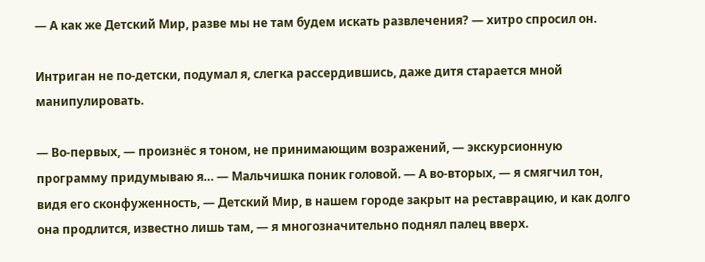— А как же Детский Мир, разве мы не там будем искать развлечения? — хитро спросил он.

Интриган не по-детски, подумал я, слегка рассердившись, даже дитя старается мной манипулировать.

— Во-первых, — произнёс я тоном, не принимающим возражений, — экскурсионную программу придумываю я… — Мальчишка поник головой. — А во-вторых, — я смягчил тон, видя его сконфуженность, — Детский Мир, в нашем городе закрыт на реставрацию, и как долго она продлится, известно лишь там, — я многозначительно поднял палец вверх.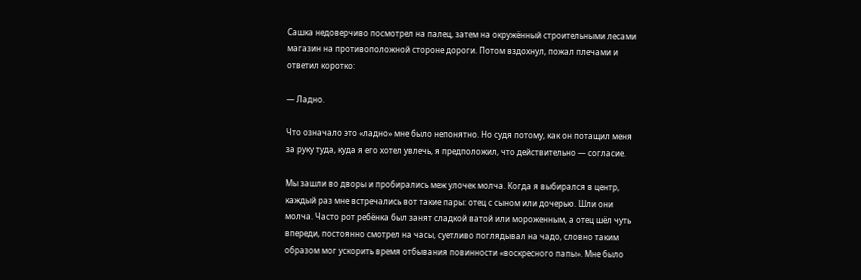Сашка недоверчиво посмотрел на палец, затем на окружённый строительными лесами магазин на противоположной стороне дороги. Потом вздохнул, пожал плечами и ответил коротко:

— Ладно.

Что означало это «ладно» мне было непонятно. Но судя потому, как он потащил меня за руку туда, куда я его хотел увлечь, я предположил, что действительно — согласие.

Мы зашли во дворы и пробирались меж улочек молча. Когда я выбирался в центр, каждый раз мне встречались вот такие пары: отец с сыном или дочерью. Шли они молча. Часто рот ребёнка был занят сладкой ватой или мороженным, а отец шёл чуть впереди, постоянно смотрел на часы, суетливо поглядывал на чадо, словно таким образом мог ускорить время отбывания повинности «воскресного папы». Мне было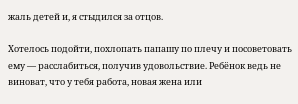жаль детей и, я стыдился за отцов.

Хотелось подойти, похлопать папашу по плечу и посоветовать ему — расслабиться, получив удовольствие. Ребёнок ведь не виноват, что у тебя работа, новая жена или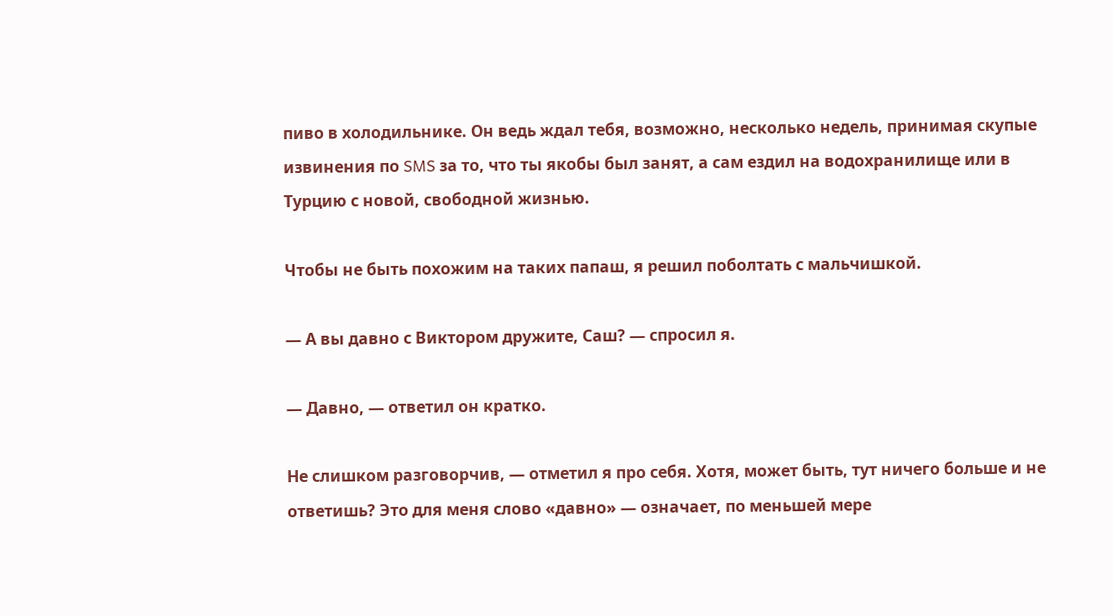пиво в холодильнике. Он ведь ждал тебя, возможно, несколько недель, принимая скупые извинения по SMS за то, что ты якобы был занят, а сам ездил на водохранилище или в Турцию с новой, свободной жизнью.

Чтобы не быть похожим на таких папаш, я решил поболтать с мальчишкой.

— А вы давно с Виктором дружите, Саш? — спросил я.

— Давно, — ответил он кратко.

Не слишком разговорчив, — отметил я про себя. Хотя, может быть, тут ничего больше и не ответишь? Это для меня слово «давно» — означает, по меньшей мере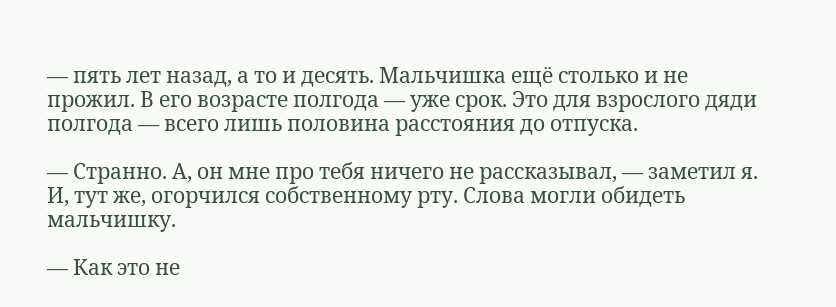— пять лет назад, а то и десять. Мальчишка ещё столько и не прожил. В его возрасте полгода — уже срок. Это для взрослого дяди полгода — всего лишь половина расстояния до отпуска.

— Странно. А, он мне про тебя ничего не рассказывал, — заметил я. И, тут же, огорчился собственному рту. Слова могли обидеть мальчишку.

— Как это не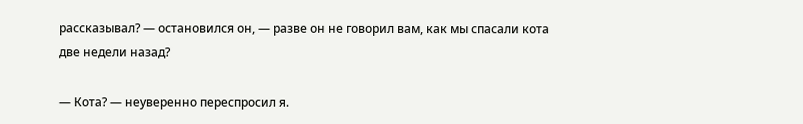рассказывал? — остановился он, — разве он не говорил вам, как мы спасали кота две недели назад?

— Кота? — неуверенно переспросил я.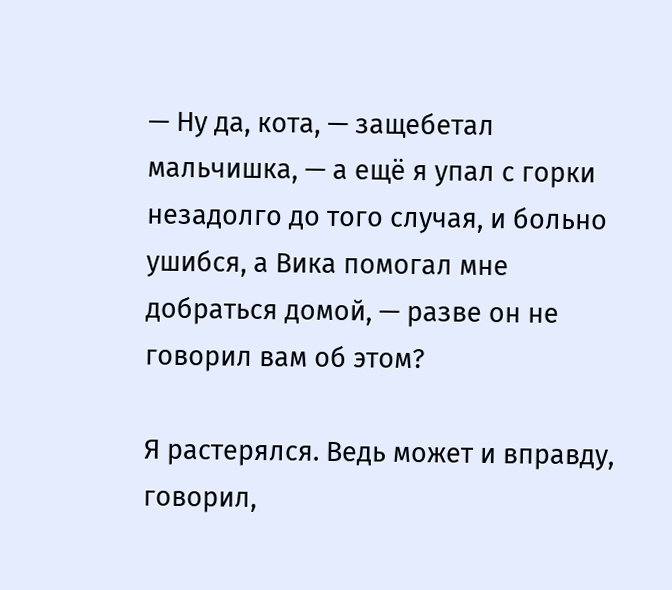— Ну да, кота, — защебетал мальчишка, — а ещё я упал с горки незадолго до того случая, и больно ушибся, а Вика помогал мне добраться домой, — разве он не говорил вам об этом?

Я растерялся. Ведь может и вправду, говорил,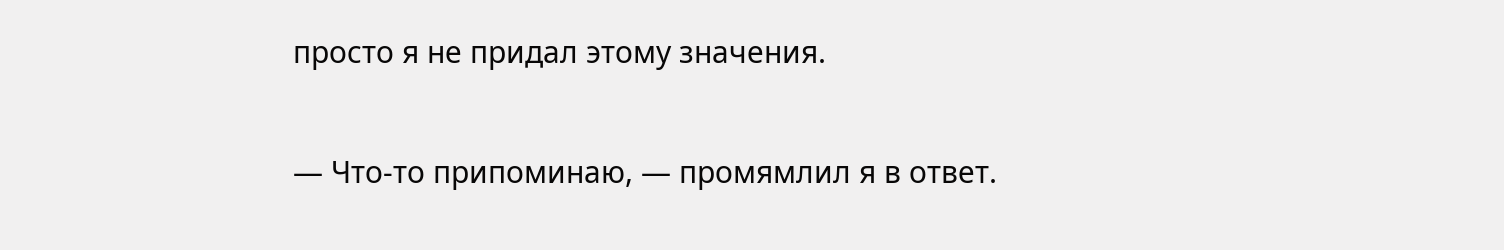просто я не придал этому значения.

— Что-то припоминаю, — промямлил я в ответ.